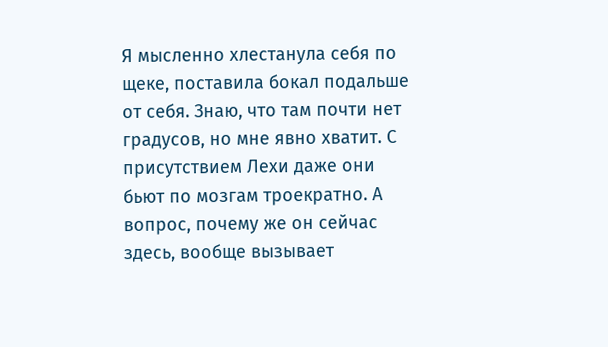Я мысленно хлестанула себя по щеке, поставила бокал подальше от себя. Знаю, что там почти нет градусов, но мне явно хватит. С присутствием Лехи даже они бьют по мозгам троекратно. А вопрос, почему же он сейчас здесь, вообще вызывает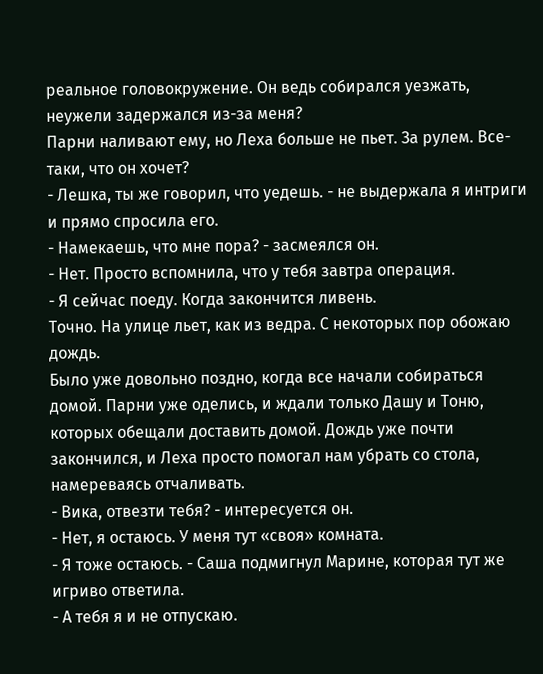реальное головокружение. Он ведь собирался уезжать, неужели задержался из-за меня?
Парни наливают ему, но Леха больше не пьет. За рулем. Все-таки, что он хочет?
- Лешка, ты же говорил, что уедешь. - не выдержала я интриги и прямо спросила его.
- Намекаешь, что мне пора? - засмеялся он.
- Нет. Просто вспомнила, что у тебя завтра операция.
- Я сейчас поеду. Когда закончится ливень.
Точно. На улице льет, как из ведра. С некоторых пор обожаю дождь.
Было уже довольно поздно, когда все начали собираться домой. Парни уже оделись, и ждали только Дашу и Тоню, которых обещали доставить домой. Дождь уже почти закончился, и Леха просто помогал нам убрать со стола, намереваясь отчаливать.
- Вика, отвезти тебя? - интересуется он.
- Нет, я остаюсь. У меня тут «своя» комната.
- Я тоже остаюсь. - Саша подмигнул Марине, которая тут же игриво ответила.
- А тебя я и не отпускаю.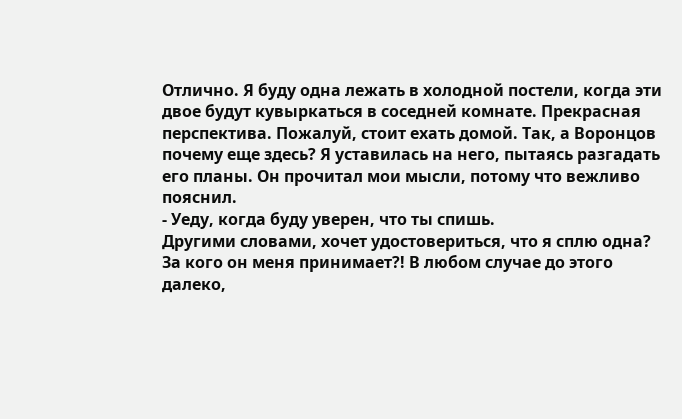Отлично. Я буду одна лежать в холодной постели, когда эти двое будут кувыркаться в соседней комнате. Прекрасная перспектива. Пожалуй, стоит ехать домой. Так, а Воронцов почему еще здесь? Я уставилась на него, пытаясь разгадать его планы. Он прочитал мои мысли, потому что вежливо пояснил.
- Уеду, когда буду уверен, что ты спишь.
Другими словами, хочет удостовериться, что я сплю одна? За кого он меня принимает?! В любом случае до этого далеко,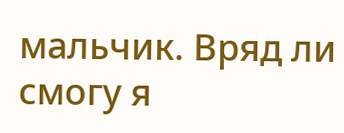мальчик. Вряд ли смогу я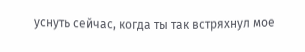уснуть сейчас, когда ты так встряхнул мое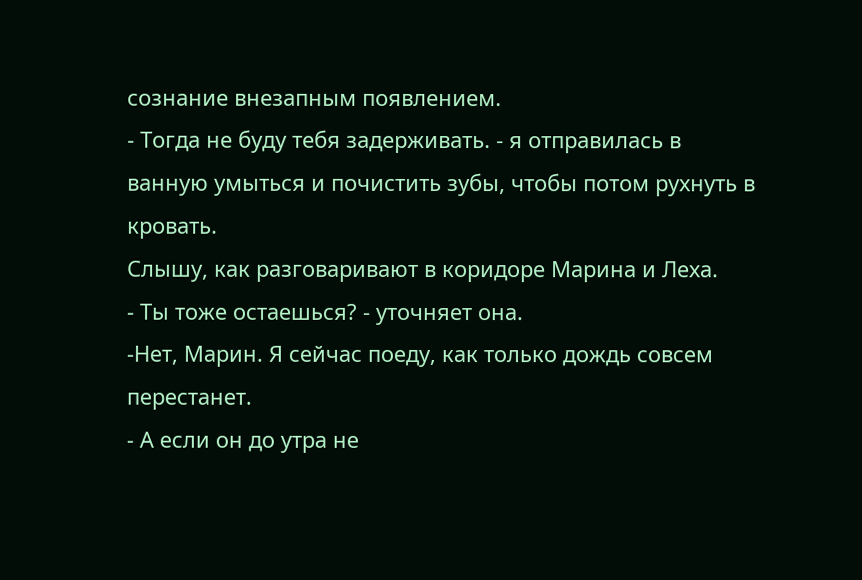сознание внезапным появлением.
- Тогда не буду тебя задерживать. - я отправилась в ванную умыться и почистить зубы, чтобы потом рухнуть в кровать.
Слышу, как разговаривают в коридоре Марина и Леха.
- Ты тоже остаешься? - уточняет она.
-Нет, Марин. Я сейчас поеду, как только дождь совсем перестанет.
- А если он до утра не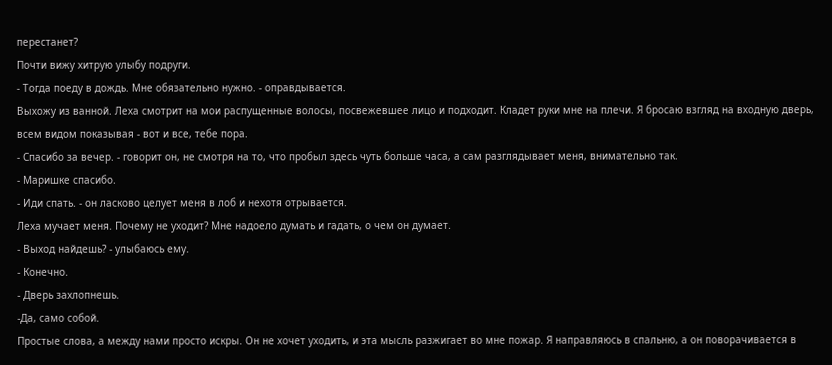перестанет?
Почти вижу хитрую улыбу подруги.
- Тогда поеду в дождь. Мне обязательно нужно. - оправдывается.
Выхожу из ванной. Леха смотрит на мои распущенные волосы, посвежевшее лицо и подходит. Кладет руки мне на плечи. Я бросаю взгляд на входную дверь, всем видом показывая - вот и все, тебе пора.
- Спасибо за вечер. - говорит он, не смотря на то, что пробыл здесь чуть больше часа, а сам разглядывает меня, внимательно так.
- Маришке спасибо.
- Иди спать. - он ласково целует меня в лоб и нехотя отрывается.
Леха мучает меня. Почему не уходит? Мне надоело думать и гадать, о чем он думает.
- Выход найдешь? - улыбаюсь ему.
- Конечно.
- Дверь захлопнешь.
-Да, само собой.
Простые слова, а между нами просто искры. Он не хочет уходить, и эта мысль разжигает во мне пожар. Я направляюсь в спальню, а он поворачивается в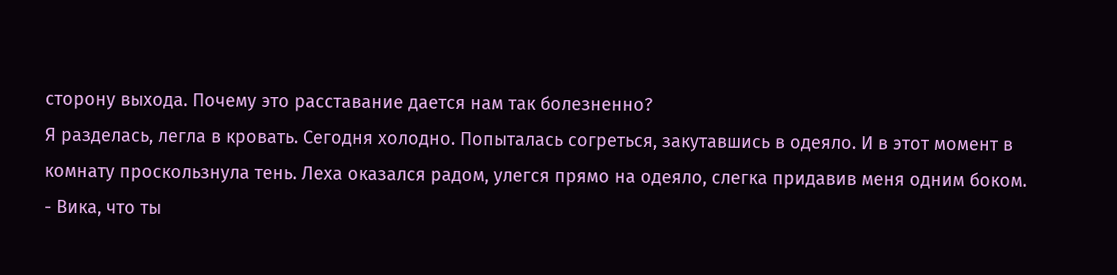сторону выхода. Почему это расставание дается нам так болезненно?
Я разделась, легла в кровать. Сегодня холодно. Попыталась согреться, закутавшись в одеяло. И в этот момент в комнату проскользнула тень. Леха оказался радом, улегся прямо на одеяло, слегка придавив меня одним боком.
- Вика, что ты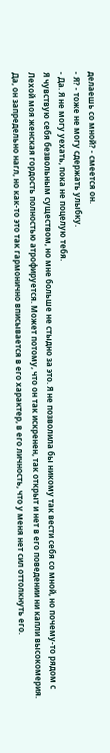делаешь со мной? - смеется он.
- Я? - тоже не могу сдержать улыбку.
- Да. Я не могу уехать, пока не поцелую тебя.
Я чувствую себя безвольным существом, но мне больше не стыдно за это. Я не позволила бы никому так вести себя со мной, но почему-то рядом с Лехой моя женская гордость полностью атрофируется. Может потому, что он так искренен, так открыт и нет в его поведении ни капли высокомерия. Да, он запредельно нагл, но как-то это так гармонично вписывается в его характер, в его личность, что у меня нет сил оттолкнуть его.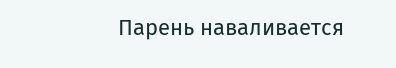Парень наваливается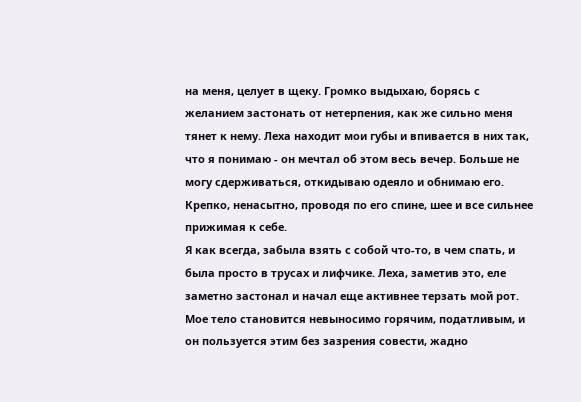на меня, целует в щеку. Громко выдыхаю, борясь с желанием застонать от нетерпения, как же сильно меня тянет к нему. Леха находит мои губы и впивается в них так, что я понимаю - он мечтал об этом весь вечер. Больше не могу сдерживаться, откидываю одеяло и обнимаю его. Крепко, ненасытно, проводя по его спине, шее и все сильнее прижимая к себе.
Я как всегда, забыла взять с собой что-то, в чем спать, и была просто в трусах и лифчике. Леха, заметив это, еле заметно застонал и начал еще активнее терзать мой рот.
Мое тело становится невыносимо горячим, податливым, и он пользуется этим без зазрения совести, жадно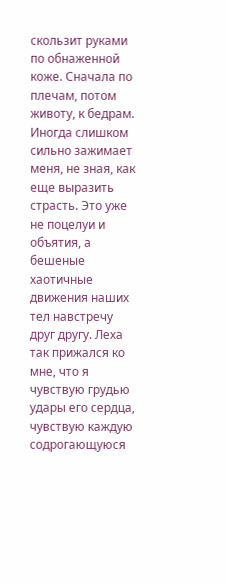скользит руками по обнаженной коже. Сначала по плечам, потом животу, к бедрам. Иногда слишком сильно зажимает меня, не зная, как еще выразить страсть. Это уже не поцелуи и объятия, а бешеные хаотичные движения наших тел навстречу друг другу. Леха так прижался ко мне, что я чувствую грудью удары его сердца, чувствую каждую содрогающуюся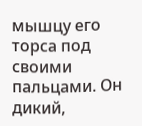мышцу его торса под своими пальцами. Он дикий,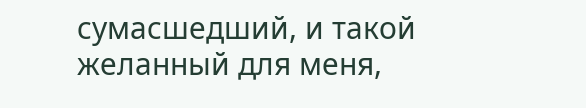сумасшедший, и такой желанный для меня,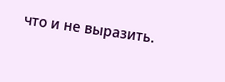что и не выразить.